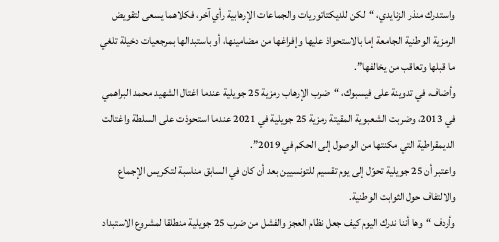واستدرك منذر الزنايدي، “لكن للديكتاتوريات والجماعات الإرهابية رأي آخر، فكلاهما يسعى لتقويض الرمزية الوطنية الجامعة إما بالاستحواذ عليها وإفراغها من مضامينها، أو باستبدالها بمرجعيات دخيلة تلغي ما قبلها وتعاقب من يخالفها”.
وأضاف، في تدوينة على فيسبوك، “ضرب الإرهاب رمزية 25 جويلية عندما اغتال الشهيد محمد البراهمي في 2013، وضربت الشعبوية المقيتة رمزية 25 جويلية في 2021 عندما استحوذت على السلطة واغتالت الديمقراطية التي مكنتها من الوصول إلى الحكم في 2019”.
واعتبر أن 25 جويلية تحوّل إلى يوم تقسيم للتونسيين بعد أن كان في السابق مناسبة لتكريس الإجماع والالتفاف حول الثوابت الوطنية.
وأردف “وها أننا ندرك اليوم كيف جعل نظام العجز والفشل من ضرب 25 جويلية منطلقا لمشروع الاستبداد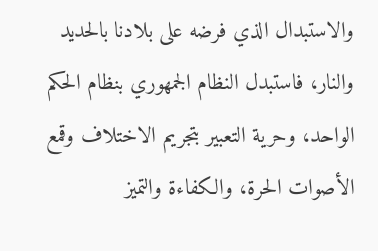والاستبدال الذي فرضه على بلادنا بالحديد والنار، فاستبدل النظام الجمهوري بنظام الحكم الواحد، وحرية التعبير بتجريم الاختلاف وقمع الأصوات الحرة، والكفاءة والتميز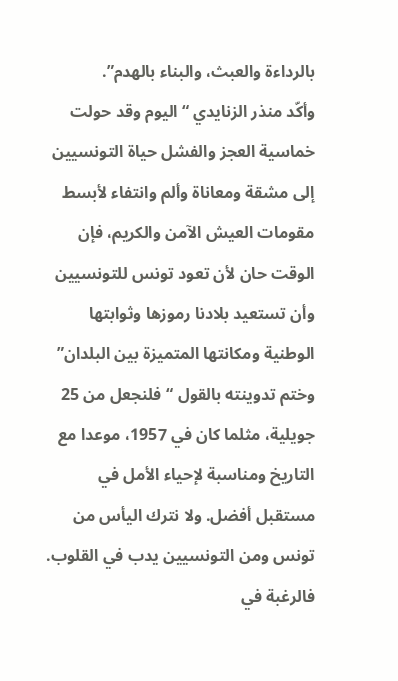بالرداءة والعبث، والبناء بالهدم”.
وأكّد منذر الزنايدي “اليوم وقد حولت خماسية العجز والفشل حياة التونسيين إلى مشقة ومعاناة وألم وانتفاء لأبسط مقومات العيش الآمن والكريم، فإن الوقت حان لأن تعود تونس للتونسيين وأن تستعيد بلادنا رموزها وثوابتها الوطنية ومكانتها المتميزة بين البلدان”
وختم تدوينته بالقول “فلنجعل من 25 جويلية، مثلما كان في 1957، موعدا مع التاريخ ومناسبة لإحياء الأمل في مستقبل أفضل. ولا نترك اليأس من تونس ومن التونسيين يدب في القلوب. فالرغبة في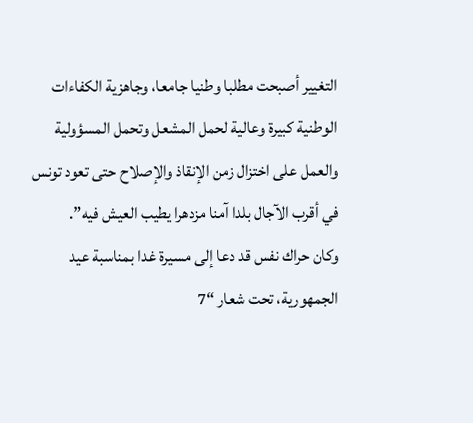التغيير أصبحت مطلبا وطنيا جامعا، وجاهزية الكفاءات الوطنية كبيرة وعالية لحمل المشعل وتحمل المسؤولية والعمل على اختزال زمن الإنقاذ والإصلاح حتى تعود تونس في أقرب الآجال بلدا آمنا مزدهرا يطيب العيش فيه”.
وكان حراك نفس قد دعا إلى مسيرة غدا بمناسبة عيد الجمهورية، تحت شعار “7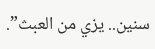سنين.. يزي من العبث”.